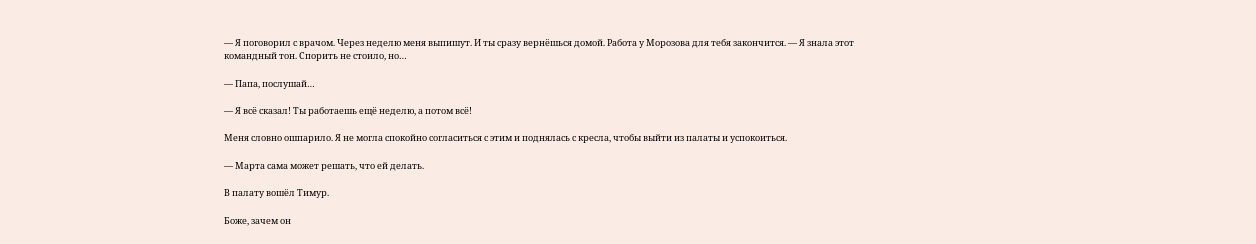— Я поговорил с врачом. Через неделю меня выпишут. И ты сразу вернёшься домой. Работа у Морозова для тебя закончится. — Я знала этот командный тон. Спорить не стоило, но…

— Папа, послушай…

— Я всё сказал! Ты работаешь ещё неделю, а потом всё!

Меня словно ошпарило. Я не могла спокойно согласиться с этим и поднялась с кресла, чтобы выйти из палаты и успокоиться.

— Марта сама может решать, что ей делать.

В палату вошёл Тимур.

Боже, зачем он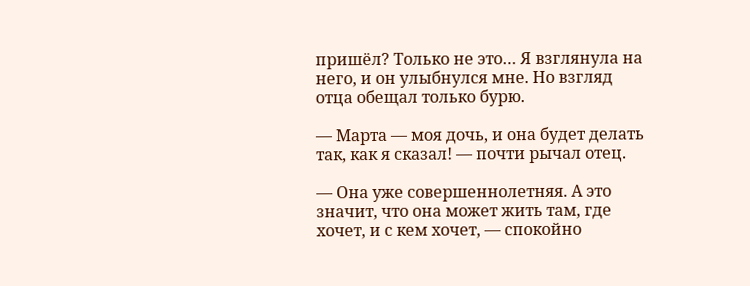пришёл? Только не это… Я взглянула на него, и он улыбнулся мне. Но взгляд отца обещал только бурю.

— Марта — моя дочь, и она будет делать так, как я сказал! — почти рычал отец.

— Она уже совершеннолетняя. А это значит, что она может жить там, где хочет, и с кем хочет, — спокойно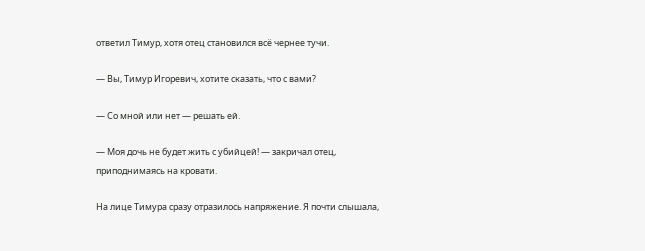ответил Тимур, хотя отец становился всё чернее тучи.

— Вы, Тимур Игоревич, хотите сказать, что с вами?

— Со мной или нет — решать ей.

— Моя дочь не будет жить с убийцей! — закричал отец, приподнимаясь на кровати.

На лице Тимура сразу отразилось напряжение. Я почти слышала,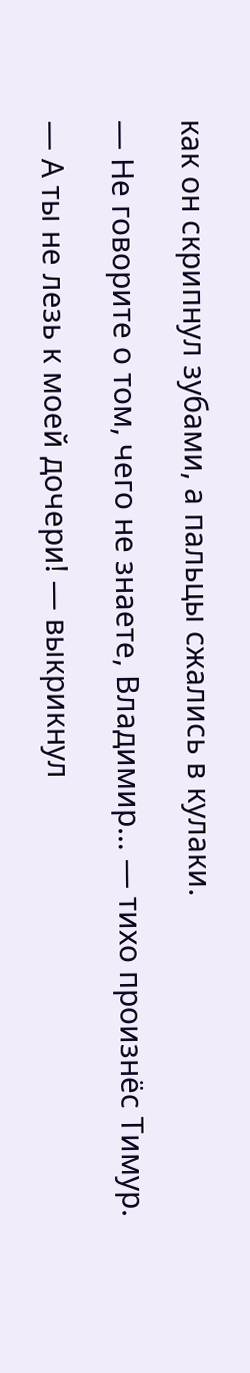как он скрипнул зубами, а пальцы сжались в кулаки.

— Не говорите о том, чего не знаете, Владимир… — тихо произнёс Тимур.

— А ты не лезь к моей дочери! — выкрикнул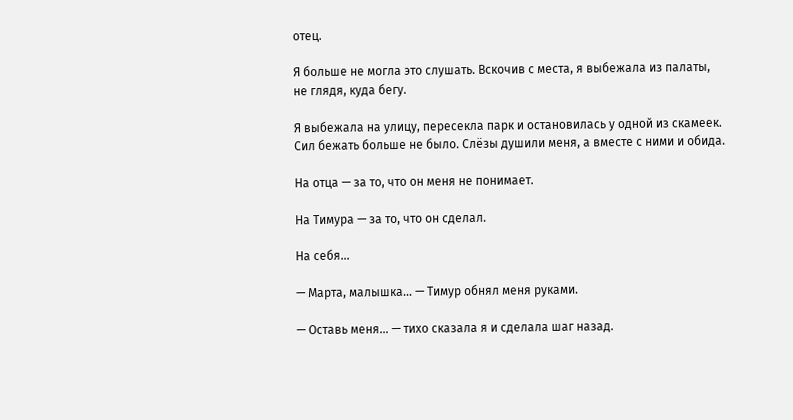отец.

Я больше не могла это слушать. Вскочив с места, я выбежала из палаты, не глядя, куда бегу.

Я выбежала на улицу, пересекла парк и остановилась у одной из скамеек. Сил бежать больше не было. Слёзы душили меня, а вместе с ними и обида.

На отца — за то, что он меня не понимает.

На Тимура — за то, что он сделал.

На себя…

— Марта, малышка… — Тимур обнял меня руками.

— Оставь меня… — тихо сказала я и сделала шаг назад.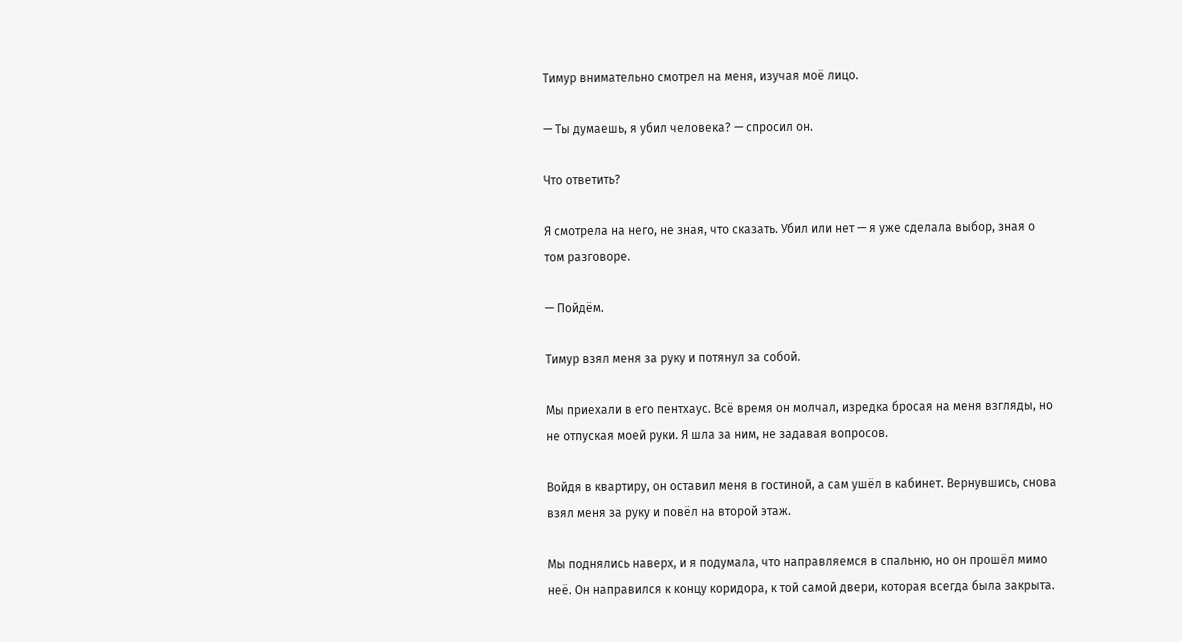Тимур внимательно смотрел на меня, изучая моё лицо.

— Ты думаешь, я убил человека? — спросил он.

Что ответить?

Я смотрела на него, не зная, что сказать. Убил или нет — я уже сделала выбор, зная о том разговоре.

— Пойдём.

Тимур взял меня за руку и потянул за собой.

Мы приехали в его пентхаус. Всё время он молчал, изредка бросая на меня взгляды, но не отпуская моей руки. Я шла за ним, не задавая вопросов.

Войдя в квартиру, он оставил меня в гостиной, а сам ушёл в кабинет. Вернувшись, снова взял меня за руку и повёл на второй этаж.

Мы поднялись наверх, и я подумала, что направляемся в спальню, но он прошёл мимо неё. Он направился к концу коридора, к той самой двери, которая всегда была закрыта.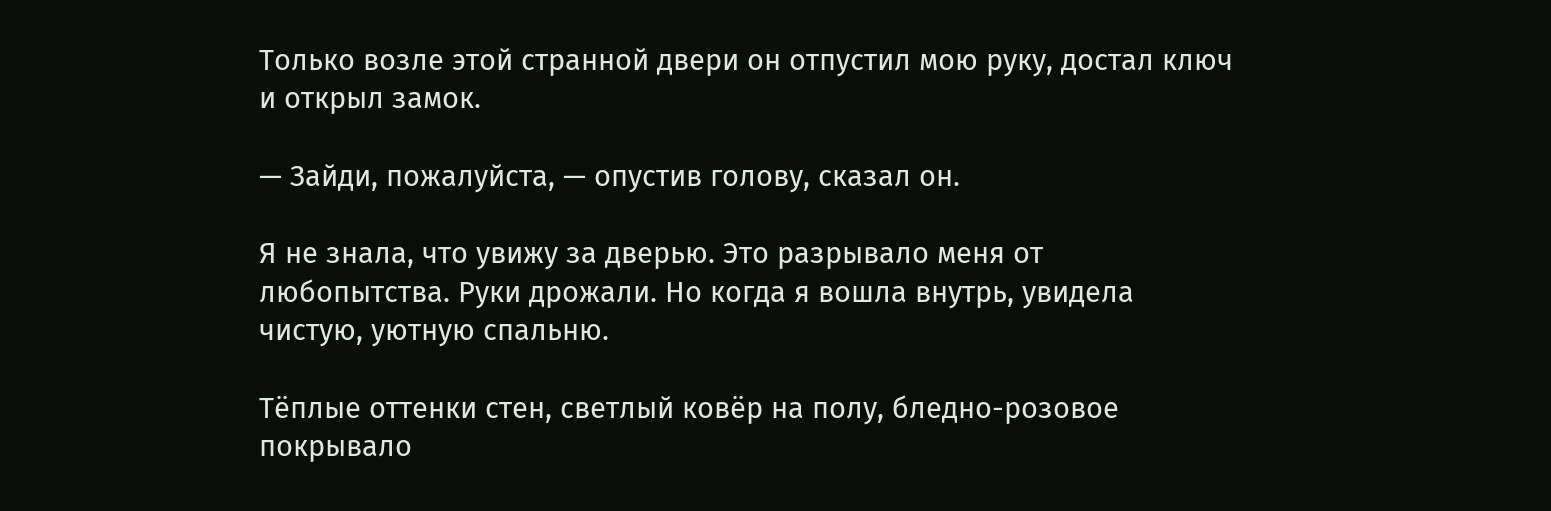Только возле этой странной двери он отпустил мою руку, достал ключ и открыл замок.

— Зайди, пожалуйста, — опустив голову, сказал он.

Я не знала, что увижу за дверью. Это разрывало меня от любопытства. Руки дрожали. Но когда я вошла внутрь, увидела чистую, уютную спальню.

Тёплые оттенки стен, светлый ковёр на полу, бледно-розовое покрывало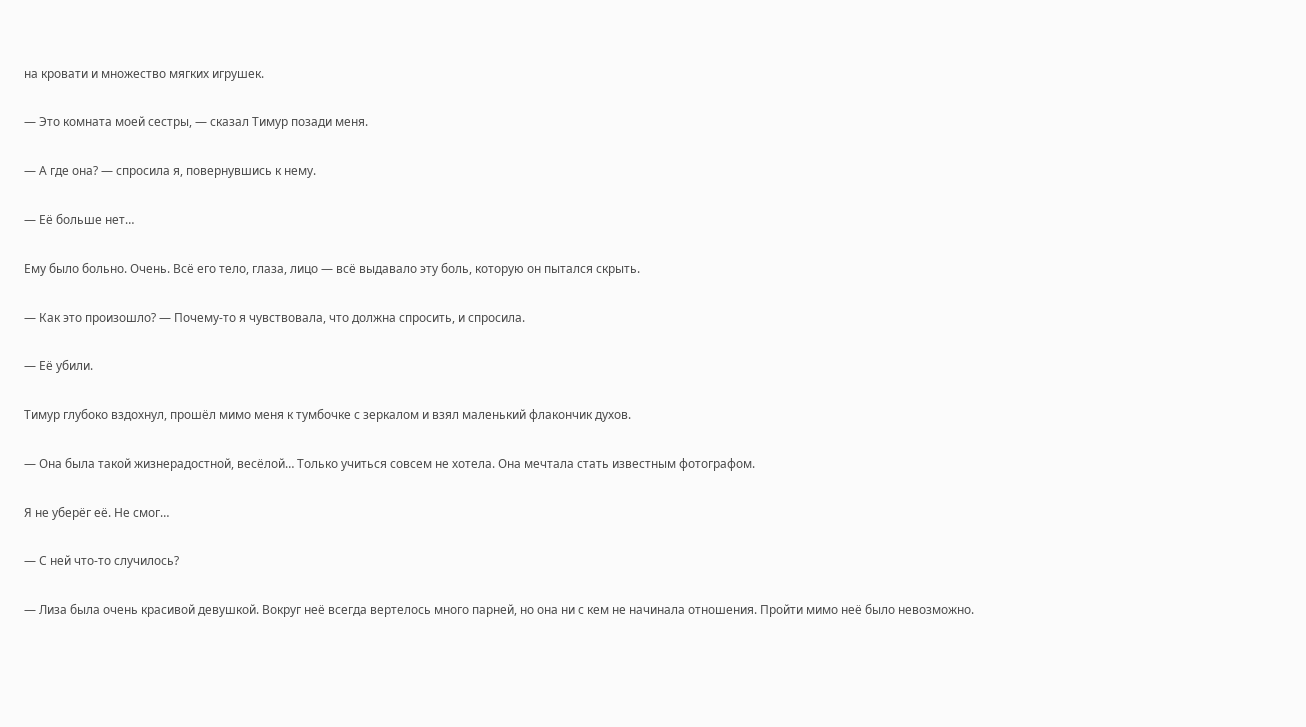на кровати и множество мягких игрушек.

— Это комната моей сестры, — сказал Тимур позади меня.

— А где она? — спросила я, повернувшись к нему.

— Её больше нет…

Ему было больно. Очень. Всё его тело, глаза, лицо — всё выдавало эту боль, которую он пытался скрыть.

— Как это произошло? — Почему-то я чувствовала, что должна спросить, и спросила.

— Её убили.

Тимур глубоко вздохнул, прошёл мимо меня к тумбочке с зеркалом и взял маленький флакончик духов.

— Она была такой жизнерадостной, весёлой… Только учиться совсем не хотела. Она мечтала стать известным фотографом.

Я не уберёг её. Не смог…

— С ней что-то случилось?

— Лиза была очень красивой девушкой. Вокруг неё всегда вертелось много парней, но она ни с кем не начинала отношения. Пройти мимо неё было невозможно.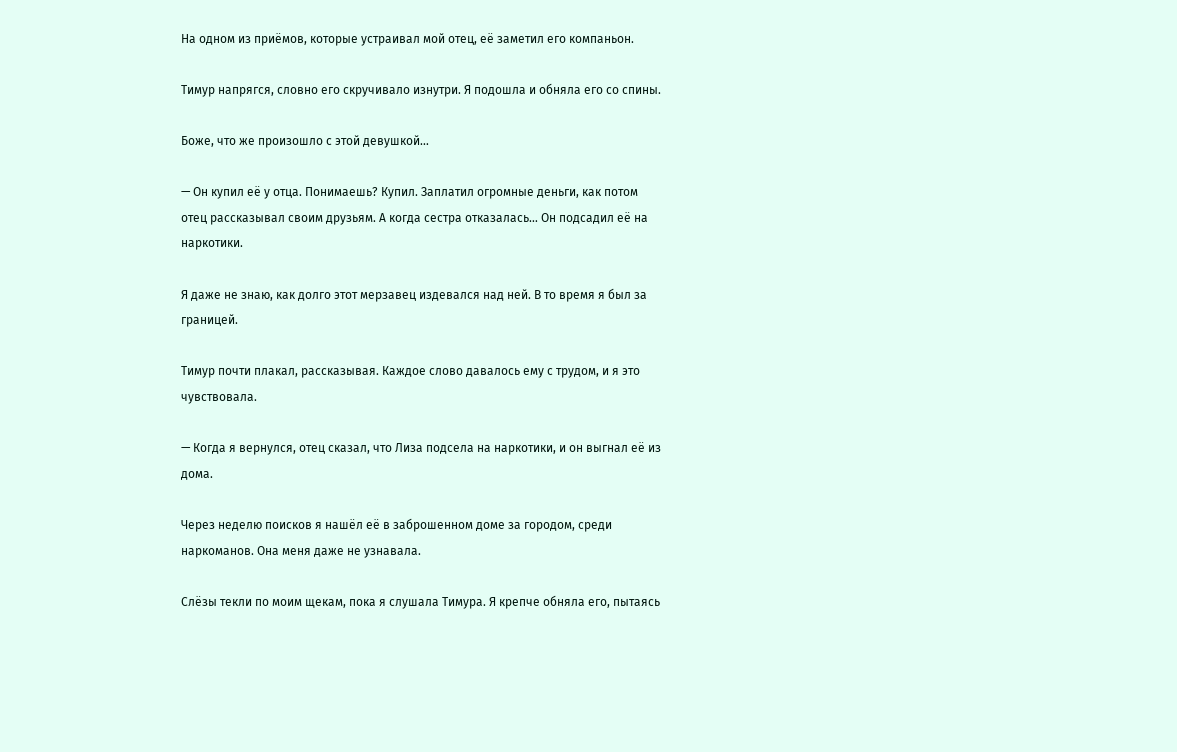На одном из приёмов, которые устраивал мой отец, её заметил его компаньон.

Тимур напрягся, словно его скручивало изнутри. Я подошла и обняла его со спины.

Боже, что же произошло с этой девушкой…

— Он купил её у отца. Понимаешь? Купил. Заплатил огромные деньги, как потом отец рассказывал своим друзьям. А когда сестра отказалась… Он подсадил её на наркотики.

Я даже не знаю, как долго этот мерзавец издевался над ней. В то время я был за границей.

Тимур почти плакал, рассказывая. Каждое слово давалось ему с трудом, и я это чувствовала.

— Когда я вернулся, отец сказал, что Лиза подсела на наркотики, и он выгнал её из дома.

Через неделю поисков я нашёл её в заброшенном доме за городом, среди наркоманов. Она меня даже не узнавала.

Слёзы текли по моим щекам, пока я слушала Тимура. Я крепче обняла его, пытаясь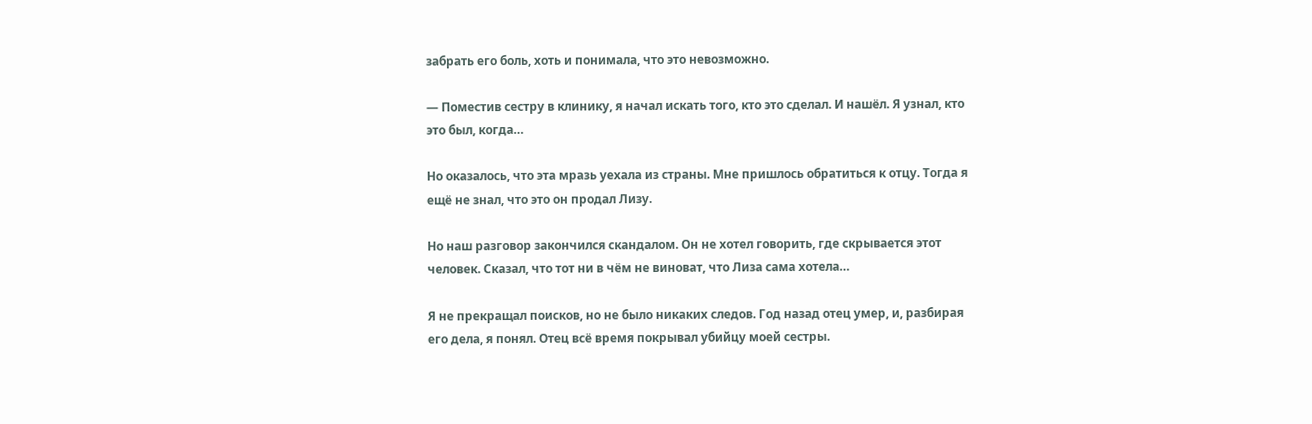забрать его боль, хоть и понимала, что это невозможно.

— Поместив сестру в клинику, я начал искать того, кто это сделал. И нашёл. Я узнал, кто это был, когда…

Но оказалось, что эта мразь уехала из страны. Мне пришлось обратиться к отцу. Тогда я ещё не знал, что это он продал Лизу.

Но наш разговор закончился скандалом. Он не хотел говорить, где скрывается этот человек. Сказал, что тот ни в чём не виноват, что Лиза сама хотела…

Я не прекращал поисков, но не было никаких следов. Год назад отец умер, и, разбирая его дела, я понял. Отец всё время покрывал убийцу моей сестры.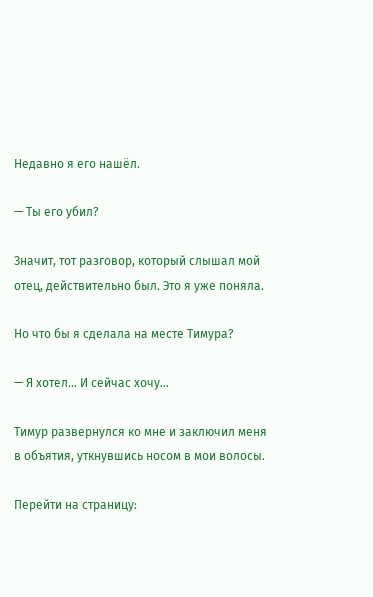Недавно я его нашёл.

— Ты его убил?

Значит, тот разговор, который слышал мой отец, действительно был. Это я уже поняла.

Но что бы я сделала на месте Тимура?

— Я хотел… И сейчас хочу…

Тимур развернулся ко мне и заключил меня в объятия, уткнувшись носом в мои волосы.

Перейти на страницу: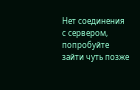Нет соединения с сервером, попробуйте зайти чуть позже